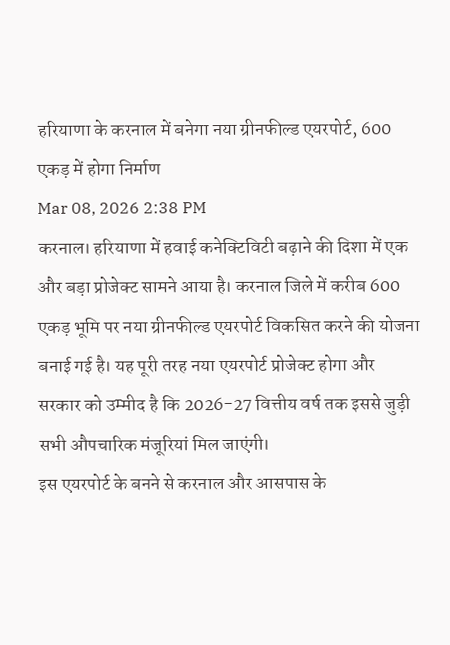हरियाणा के करनाल में बनेगा नया ग्रीनफील्ड एयरपोर्ट, 600 एकड़ में होगा निर्माण
Mar 08, 2026 2:38 PM
करनाल। हरियाणा में हवाई कनेक्टिविटी बढ़ाने की दिशा में एक और बड़ा प्रोजेक्ट सामने आया है। करनाल जिले में करीब 600 एकड़ भूमि पर नया ग्रीनफील्ड एयरपोर्ट विकसित करने की योजना बनाई गई है। यह पूरी तरह नया एयरपोर्ट प्रोजेक्ट होगा और सरकार को उम्मीद है कि 2026-27 वित्तीय वर्ष तक इससे जुड़ी सभी औपचारिक मंजूरियां मिल जाएंगी।
इस एयरपोर्ट के बनने से करनाल और आसपास के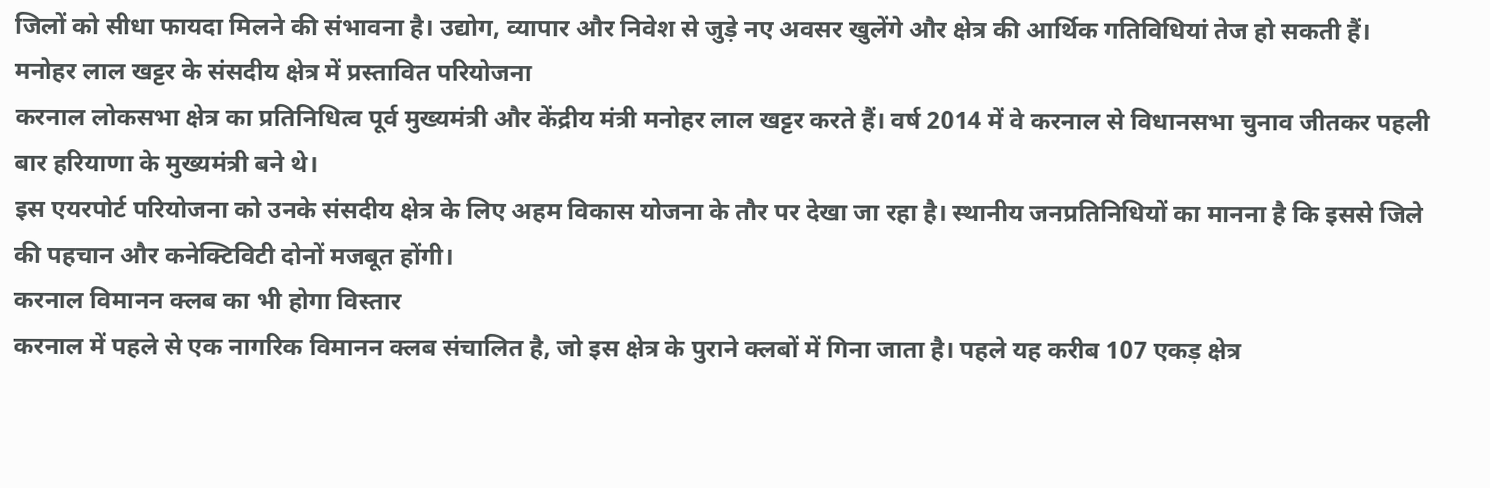जिलों को सीधा फायदा मिलने की संभावना है। उद्योग, व्यापार और निवेश से जुड़े नए अवसर खुलेंगे और क्षेत्र की आर्थिक गतिविधियां तेज हो सकती हैं।
मनोहर लाल खट्टर के संसदीय क्षेत्र में प्रस्तावित परियोजना
करनाल लोकसभा क्षेत्र का प्रतिनिधित्व पूर्व मुख्यमंत्री और केंद्रीय मंत्री मनोहर लाल खट्टर करते हैं। वर्ष 2014 में वे करनाल से विधानसभा चुनाव जीतकर पहली बार हरियाणा के मुख्यमंत्री बने थे।
इस एयरपोर्ट परियोजना को उनके संसदीय क्षेत्र के लिए अहम विकास योजना के तौर पर देखा जा रहा है। स्थानीय जनप्रतिनिधियों का मानना है कि इससे जिले की पहचान और कनेक्टिविटी दोनों मजबूत होंगी।
करनाल विमानन क्लब का भी होगा विस्तार
करनाल में पहले से एक नागरिक विमानन क्लब संचालित है, जो इस क्षेत्र के पुराने क्लबों में गिना जाता है। पहले यह करीब 107 एकड़ क्षेत्र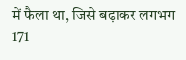में फैला था, जिसे बढ़ाकर लगभग 171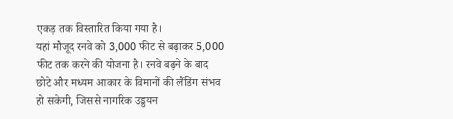एकड़ तक विस्तारित किया गया है।
यहां मौजूद रनवे को 3,000 फीट से बढ़ाकर 5,000 फीट तक करने की योजना है। रनवे बढ़ने के बाद छोटे और मध्यम आकार के विमानों की लैंडिंग संभव हो सकेगी, जिससे नागरिक उड्डयन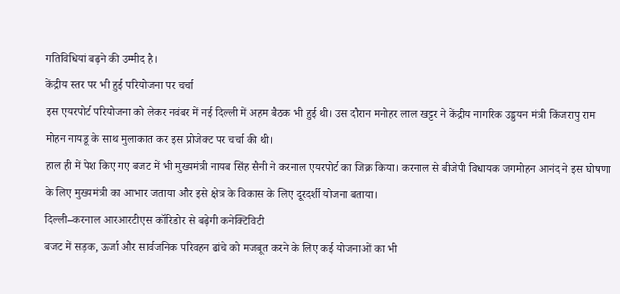गतिविधियां बढ़ने की उम्मीद है।
केंद्रीय स्तर पर भी हुई परियोजना पर चर्चा
इस एयरपोर्ट परियोजना को लेकर नवंबर में नई दिल्ली में अहम बैठक भी हुई थी। उस दौरान मनोहर लाल खट्टर ने केंद्रीय नागरिक उड्डयन मंत्री किंजरापु राम मोहन नायडू के साथ मुलाकात कर इस प्रोजेक्ट पर चर्चा की थी।
हाल ही में पेश किए गए बजट में भी मुख्यमंत्री नायब सिंह सैनी ने करनाल एयरपोर्ट का जिक्र किया। करनाल से बीजेपी विधायक जगमोहन आनंद ने इस घोषणा के लिए मुख्यमंत्री का आभार जताया और इसे क्षेत्र के विकास के लिए दूरदर्शी योजना बताया।
दिल्ली–करनाल आरआरटीएस कॉरिडोर से बढ़ेगी कनेक्टिविटी
बजट में सड़क, ऊर्जा और सार्वजनिक परिवहन ढांचे को मजबूत करने के लिए कई योजनाओं का भी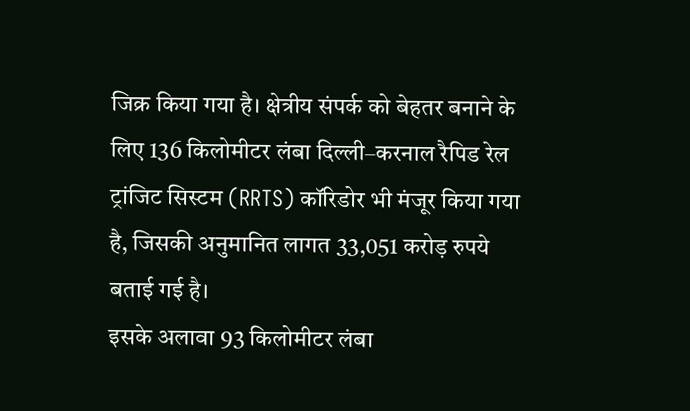जिक्र किया गया है। क्षेत्रीय संपर्क को बेहतर बनाने के लिए 136 किलोमीटर लंबा दिल्ली–करनाल रैपिड रेल ट्रांजिट सिस्टम (RRTS) कॉरिडोर भी मंजूर किया गया है, जिसकी अनुमानित लागत 33,051 करोड़ रुपये बताई गई है।
इसके अलावा 93 किलोमीटर लंबा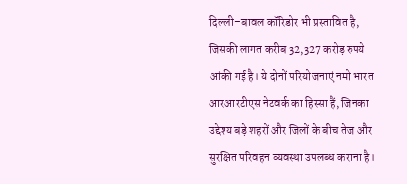दिल्ली–बावल कॉरिडोर भी प्रस्तावित है, जिसकी लागत करीब 32,327 करोड़ रुपये आंकी गई है। ये दोनों परियोजनाएं नमो भारत आरआरटीएस नेटवर्क का हिस्सा हैं, जिनका उद्देश्य बड़े शहरों और जिलों के बीच तेज और सुरक्षित परिवहन व्यवस्था उपलब्ध कराना है।